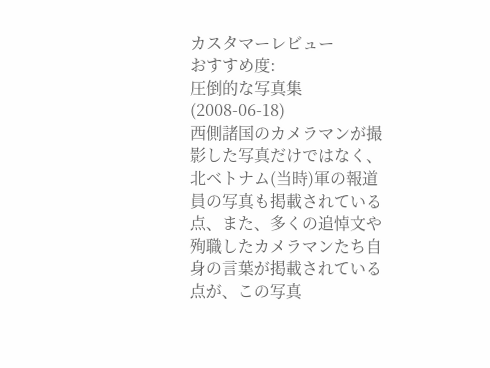カスタマーレビュー
おすすめ度:
圧倒的な写真集
(2008-06-18)
西側諸国のカメラマンが撮影した写真だけではなく、北ベトナム(当時)軍の報道員の写真も掲載されている点、また、多くの追悼文や殉職したカメラマンたち自身の言葉が掲載されている点が、この写真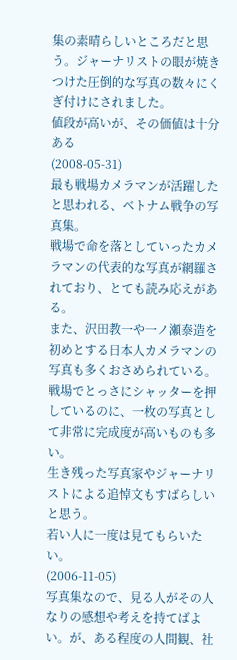集の素晴らしいところだと思う。ジャーナリストの眼が焼きつけた圧倒的な写真の数々にくぎ付けにされました。
値段が高いが、その価値は十分ある
(2008-05-31)
最も戦場カメラマンが活躍したと思われる、ベトナム戦争の写真集。
戦場で命を落としていったカメラマンの代表的な写真が網羅されており、とても読み応えがある。
また、沢田教一や一ノ瀬泰造を初めとする日本人カメラマンの写真も多くおさめられている。
戦場でとっさにシャッターを押しているのに、一枚の写真として非常に完成度が高いものも多い。
生き残った写真家やジャーナリストによる追悼文もすばらしいと思う。
若い人に一度は見てもらいたい。
(2006-11-05)
写真集なので、見る人がその人なりの感想や考えを持てばよい。が、ある程度の人間観、社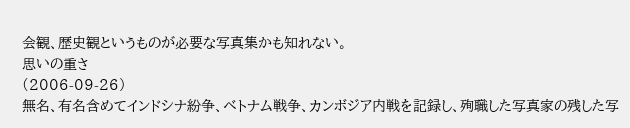会観、歴史観というものが必要な写真集かも知れない。
思いの重さ
(2006-09-26)
無名、有名含めてインドシナ紛争、ベトナム戦争、カンボジア内戦を記録し、殉職した写真家の残した写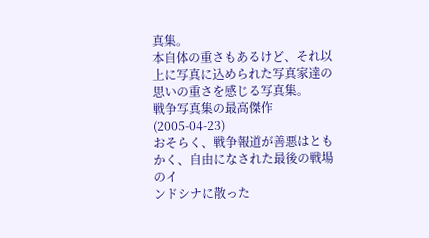真集。
本自体の重さもあるけど、それ以上に写真に込められた写真家達の思いの重さを感じる写真集。
戦争写真集の最高傑作
(2005-04-23)
おそらく、戦争報道が善悪はともかく、自由になされた最後の戦場のイ
ンドシナに散った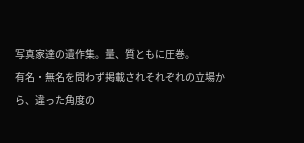写真家達の遺作集。量、質ともに圧巻。
有名・無名を問わず掲載されそれぞれの立場から、違った角度の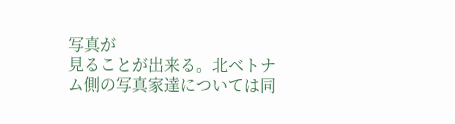写真が
見ることが出来る。北ベトナム側の写真家達については同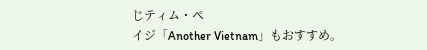じティム・ペ
イジ「Another Vietnam」もおすすめ。